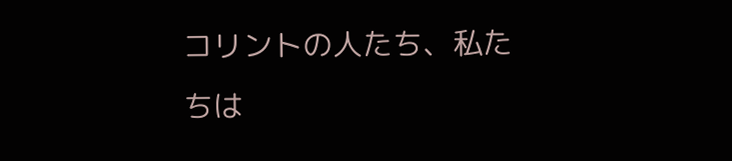コリントの人たち、私たちは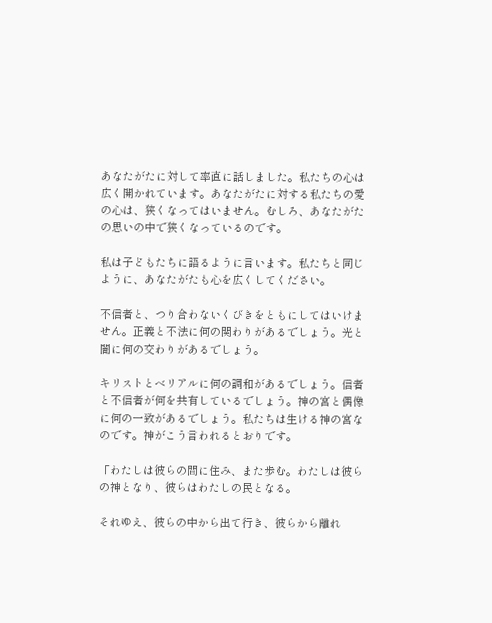あなたがたに対して率直に話しました。私たちの心は広く開かれています。あなたがたに対する私たちの愛の心は、狭くなってはいません。むしろ、あなたがたの思いの中で狭くなっているのです。

私は子どもたちに語るように言います。私たちと同じように、あなたがたも心を広くしてください。

不信者と、つり合わないくびきをともにしてはいけません。正義と不法に何の関わりがあるでしょう。光と闇に何の交わりがあるでしょう。

キリストとベリアルに何の調和があるでしょう。信者と不信者が何を共有しているでしょう。神の宮と偶像に何の一致があるでしょう。私たちは生ける神の宮なのです。神がこう言われるとおりです。

「わたしは彼らの間に住み、また歩む。わたしは彼らの神となり、彼らはわたしの民となる。

それゆえ、彼らの中から出て行き、彼らから離れ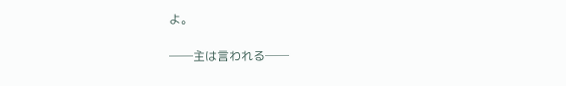よ。

──主は言われる──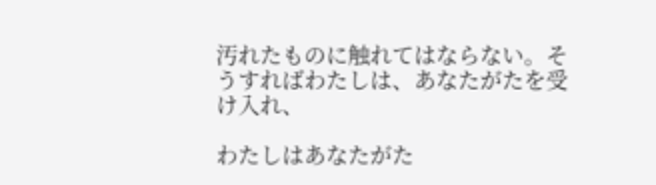汚れたものに触れてはならない。そうすればわたしは、あなたがたを受け入れ、

わたしはあなたがた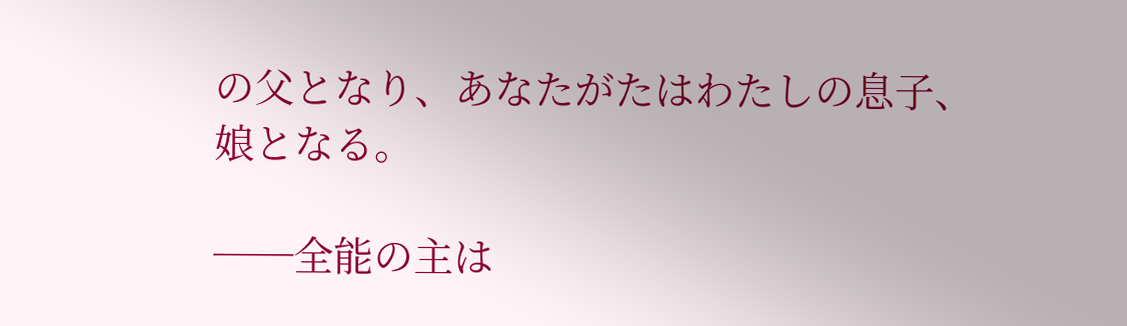の父となり、あなたがたはわたしの息子、娘となる。

──全能の主は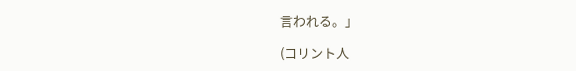言われる。」

(コリント人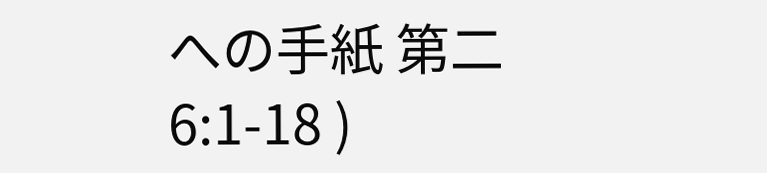への手紙 第二 6:1-18 )